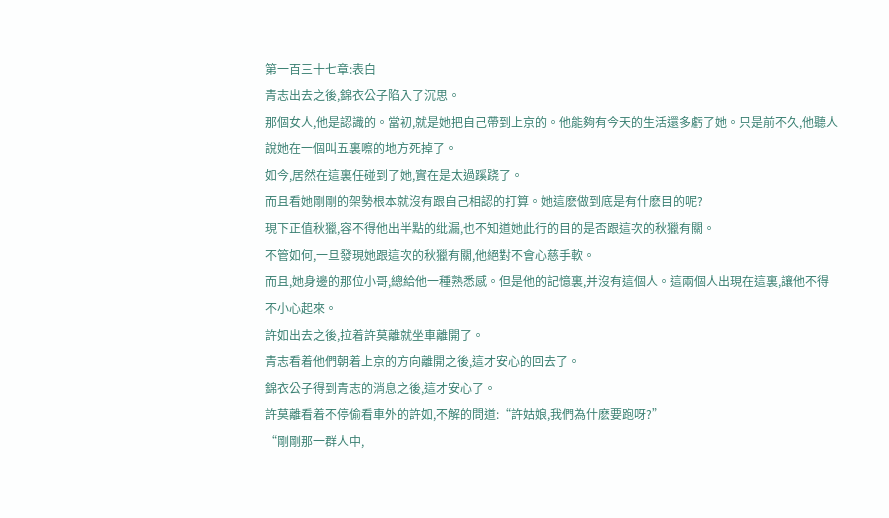第一百三十七章:表白
青志出去之後,錦衣公子陷入了沉思。
那個女人,他是認識的。當初,就是她把自己帶到上京的。他能夠有今天的生活還多虧了她。只是前不久,他聽人說她在一個叫五裏嚓的地方死掉了。
如今,居然在這裏任碰到了她,實在是太過蹊跷了。
而且看她剛剛的架勢根本就沒有跟自己相認的打算。她這麽做到底是有什麽目的呢?
現下正值秋獵,容不得他出半點的纰漏,也不知道她此行的目的是否跟這次的秋獵有關。
不管如何,一旦發現她跟這次的秋獵有關,他絕對不會心慈手軟。
而且,她身邊的那位小哥,總給他一種熟悉感。但是他的記憶裏,并沒有這個人。這兩個人出現在這裏,讓他不得不小心起來。
許如出去之後,拉着許莫離就坐車離開了。
青志看着他們朝着上京的方向離開之後,這才安心的回去了。
錦衣公子得到青志的消息之後,這才安心了。
許莫離看着不停偷看車外的許如,不解的問道:“許姑娘,我們為什麽要跑呀?”
“剛剛那一群人中,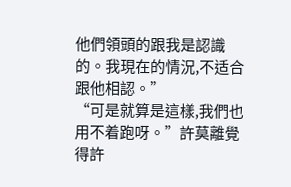他們領頭的跟我是認識的。我現在的情況,不适合跟他相認。”
“可是就算是這樣,我們也用不着跑呀。”許莫離覺得許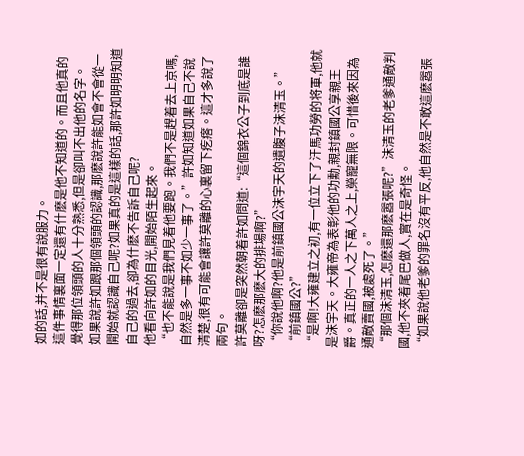如的話,并不是很有說服力。
這件事情裏面一定還有什麽是他不知道的。而且他真的覺得那位領頭的人十分熟悉,但是卻叫不出他的名字。
如果說許如跟那個領頭的認識,那麽說許能如會不會從一開始就認識自己呢?如果真的是這樣的話,那許如明明知道自己的過去,卻為什麽不告訴自己呢?
他看向許如的目光,開始陌生起來。
“也不能說是我們見着他要跑。我們不是趕着去上京嗎,自然是多一事不如少一事了。”許如知道如果自己不說清楚,很有可能會讓許莫離的心裏留下疙瘩。這才多說了兩句。
許莫離卻是突然朝着許如問道:“這個錦衣公子到底是誰呀?怎麽那麽大的排場啊?”
“你說他啊?他是前鎮國公沫宇天的遺腹子沫清玉。”
“前鎮國公?”
“是啊!大雍建立之初,有一位立下了汗馬功勞的将軍,他就是沫宇天。大雍帝為表彰他的功勳,親封鎮國公享親王爵。真正的一人之下萬人之上,榮寵無限。可惜後來因為通敵賣國,被處死了。”
“那個沫清玉,怎麽還那麽嚣張呢?”沫清玉的老爹通敵判國,他不夾着尾巴做人,實在是奇怪。
“如果說他老爹的罪名沒有平反,他自然是不敢這麽嚣張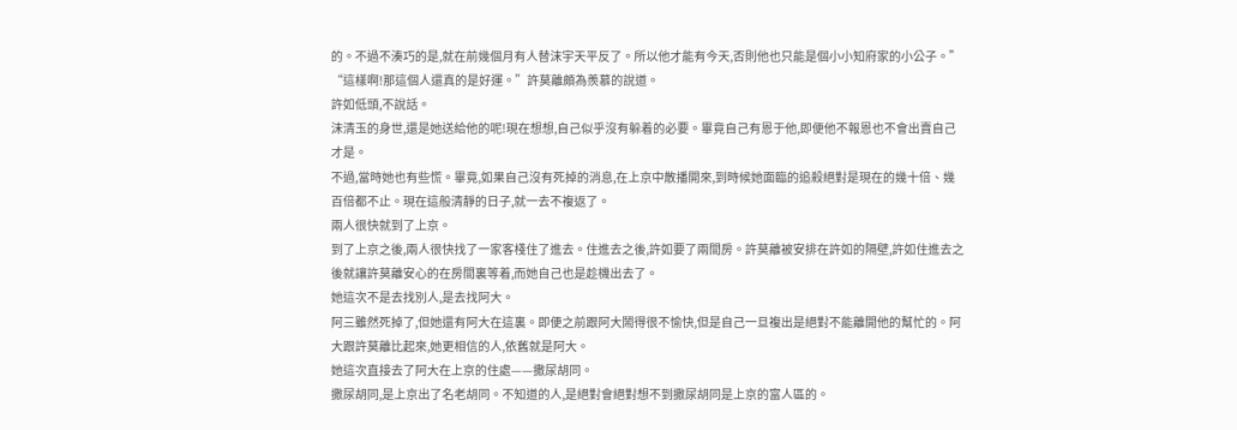的。不過不湊巧的是,就在前幾個月有人替沫宇天平反了。所以他才能有今天,否則他也只能是個小小知府家的小公子。”
“這樣啊!那這個人還真的是好運。”許莫離頗為羨慕的說道。
許如低頭,不說話。
沫清玉的身世,還是她送給他的呢!現在想想,自己似乎沒有躲着的必要。畢竟自己有恩于他,即便他不報恩也不會出賣自己才是。
不過,當時她也有些慌。畢竟,如果自己沒有死掉的消息,在上京中散播開來,到時候她面臨的追殺絕對是現在的幾十倍、幾百倍都不止。現在這般清靜的日子,就一去不複返了。
兩人很快就到了上京。
到了上京之後,兩人很快找了一家客棧住了進去。住進去之後,許如要了兩間房。許莫離被安排在許如的隔壁,許如住進去之後就讓許莫離安心的在房間裏等着,而她自己也是趁機出去了。
她這次不是去找別人,是去找阿大。
阿三雖然死掉了,但她還有阿大在這裏。即便之前跟阿大鬧得很不愉快,但是自己一旦複出是絕對不能離開他的幫忙的。阿大跟許莫離比起來,她更相信的人,依舊就是阿大。
她這次直接去了阿大在上京的住處——撒尿胡同。
撒尿胡同,是上京出了名老胡同。不知道的人,是絕對會絕對想不到撒尿胡同是上京的富人區的。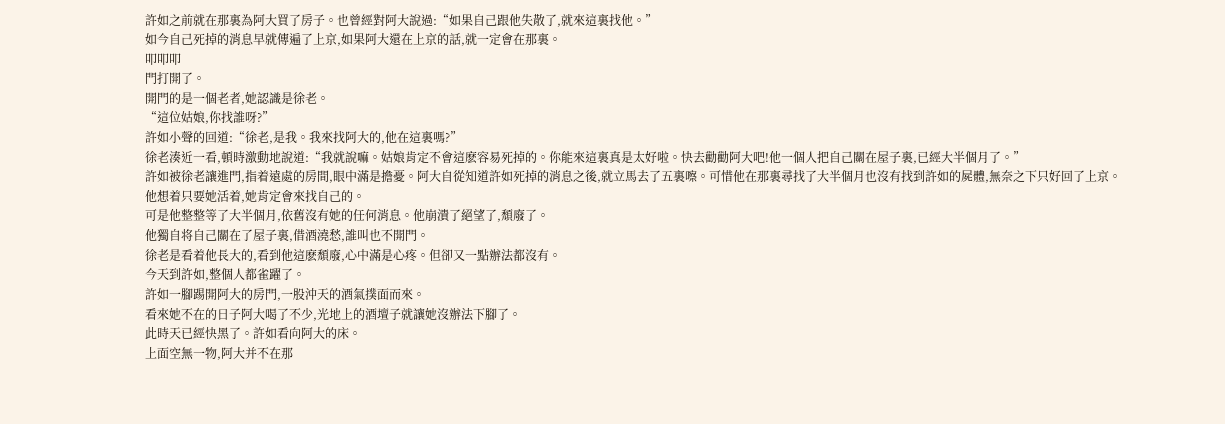許如之前就在那裏為阿大買了房子。也曾經對阿大說過:“如果自己跟他失散了,就來這裏找他。”
如今自己死掉的消息早就傳遍了上京,如果阿大還在上京的話,就一定會在那裏。
叩叩叩
門打開了。
開門的是一個老者,她認識是徐老。
“這位姑娘,你找誰呀?”
許如小聲的回道:“徐老,是我。我來找阿大的,他在這裏嗎?”
徐老湊近一看,頓時激動地說道:“我就說嘛。姑娘肯定不會這麽容易死掉的。你能來這裏真是太好啦。快去勸勸阿大吧!他一個人把自己關在屋子裏,已經大半個月了。”
許如被徐老讓進門,指着遠處的房間,眼中滿是擔憂。阿大自從知道許如死掉的消息之後,就立馬去了五裏嚓。可惜他在那裏尋找了大半個月也沒有找到許如的屍體,無奈之下只好回了上京。
他想着只要她活着,她肯定會來找自己的。
可是他整整等了大半個月,依舊沒有她的任何消息。他崩潰了絕望了,頹廢了。
他獨自将自己關在了屋子裏,借酒澆愁,誰叫也不開門。
徐老是看着他長大的,看到他這麽頹廢,心中滿是心疼。但卻又一點辦法都沒有。
今天到許如,整個人都雀躍了。
許如一腳踢開阿大的房門,一股沖天的酒氣撲面而來。
看來她不在的日子阿大喝了不少,光地上的酒壇子就讓她沒辦法下腳了。
此時天已經快黑了。許如看向阿大的床。
上面空無一物,阿大并不在那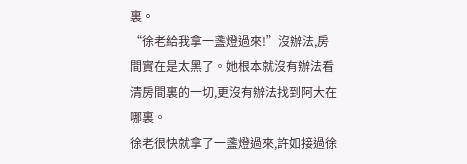裏。
“徐老給我拿一盞燈過來!”沒辦法,房間實在是太黑了。她根本就沒有辦法看清房間裏的一切,更沒有辦法找到阿大在哪裏。
徐老很快就拿了一盞燈過來,許如接過徐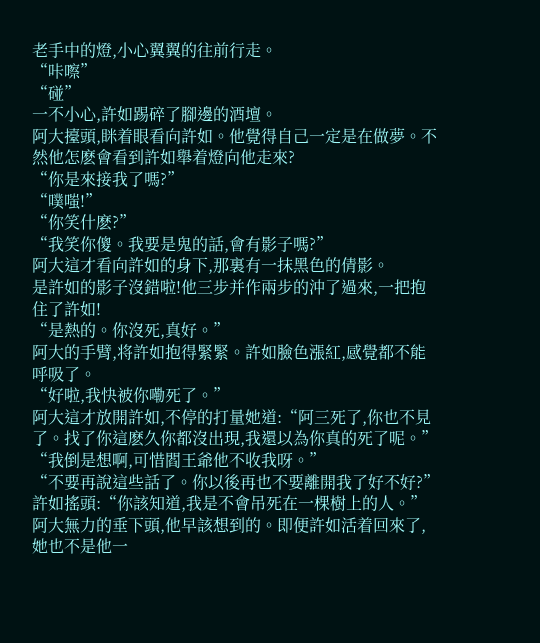老手中的燈,小心翼翼的往前行走。
“咔嚓”
“碰”
一不小心,許如踢碎了腳邊的酒壇。
阿大擡頭,眯着眼看向許如。他覺得自己一定是在做夢。不然他怎麽會看到許如舉着燈向他走來?
“你是來接我了嗎?”
“噗嗤!”
“你笑什麽?”
“我笑你傻。我要是鬼的話,會有影子嗎?”
阿大這才看向許如的身下,那裏有一抹黑色的倩影。
是許如的影子沒錯啦!他三步并作兩步的沖了過來,一把抱住了許如!
“是熱的。你沒死,真好。”
阿大的手臂,将許如抱得緊緊。許如臉色漲紅,感覺都不能呼吸了。
“好啦,我快被你嘞死了。”
阿大這才放開許如,不停的打量她道:“阿三死了,你也不見了。找了你這麽久你都沒出現,我還以為你真的死了呢。”
“我倒是想啊,可惜閻王爺他不收我呀。”
“不要再說這些話了。你以後再也不要離開我了好不好?”
許如搖頭:“你該知道,我是不會吊死在一棵樹上的人。”
阿大無力的垂下頭,他早該想到的。即便許如活着回來了,她也不是他一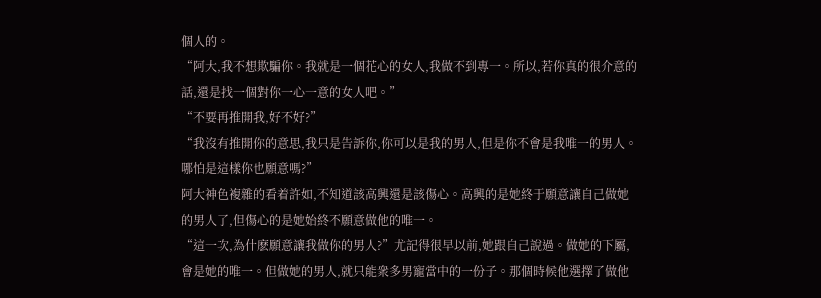個人的。
“阿大,我不想欺騙你。我就是一個花心的女人,我做不到專一。所以,若你真的很介意的話,還是找一個對你一心一意的女人吧。”
“不要再推開我,好不好?”
“我沒有推開你的意思,我只是告訴你,你可以是我的男人,但是你不會是我唯一的男人。哪怕是這樣你也願意嗎?”
阿大神色複雜的看着許如,不知道該高興還是該傷心。高興的是她終于願意讓自己做她的男人了,但傷心的是她始終不願意做他的唯一。
“這一次,為什麽願意讓我做你的男人?”尤記得很早以前,她跟自己說過。做她的下屬,會是她的唯一。但做她的男人,就只能衆多男寵當中的一份子。那個時候他選擇了做他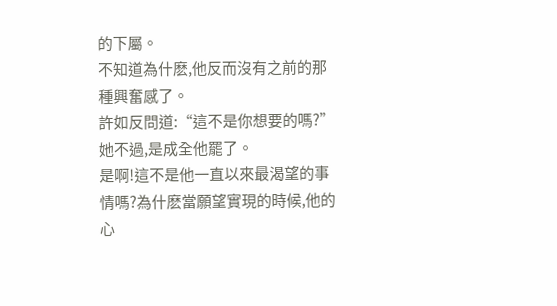的下屬。
不知道為什麽,他反而沒有之前的那種興奮感了。
許如反問道:“這不是你想要的嗎?”她不過,是成全他罷了。
是啊!這不是他一直以來最渴望的事情嗎?為什麽當願望實現的時候,他的心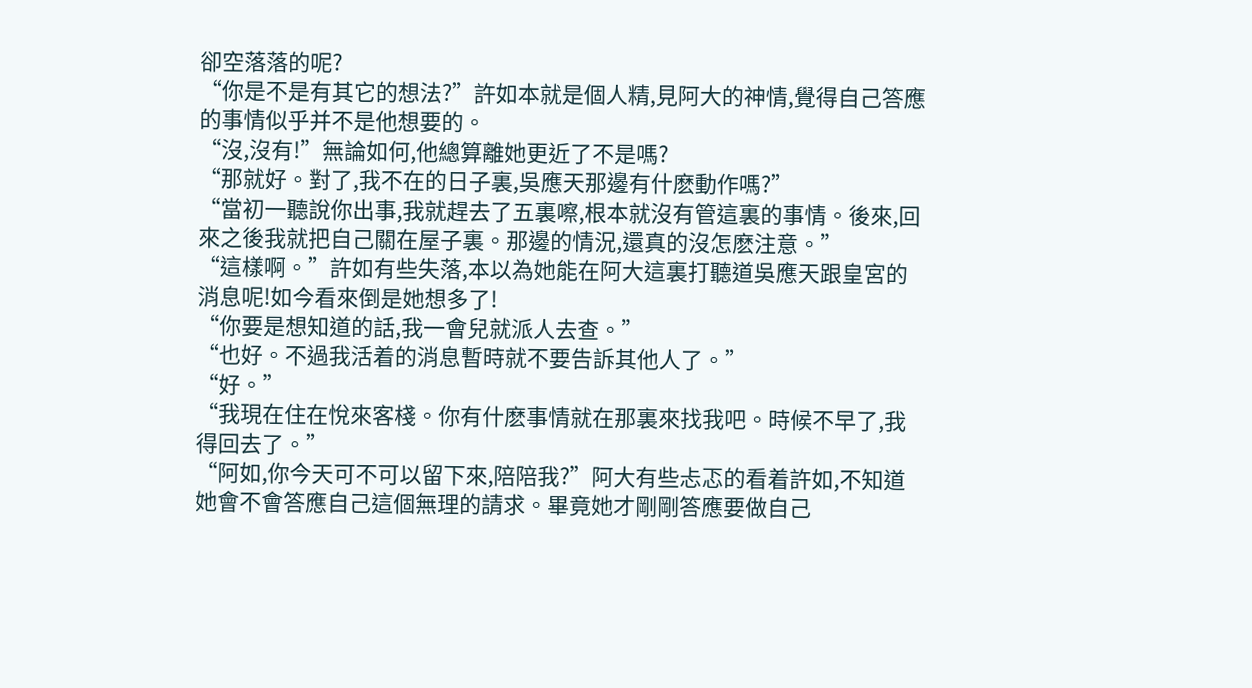卻空落落的呢?
“你是不是有其它的想法?”許如本就是個人精,見阿大的神情,覺得自己答應的事情似乎并不是他想要的。
“沒,沒有!”無論如何,他總算離她更近了不是嗎?
“那就好。對了,我不在的日子裏,吳應天那邊有什麽動作嗎?”
“當初一聽說你出事,我就趕去了五裏嚓,根本就沒有管這裏的事情。後來,回來之後我就把自己關在屋子裏。那邊的情況,還真的沒怎麽注意。”
“這樣啊。”許如有些失落,本以為她能在阿大這裏打聽道吳應天跟皇宮的消息呢!如今看來倒是她想多了!
“你要是想知道的話,我一會兒就派人去查。”
“也好。不過我活着的消息暫時就不要告訴其他人了。”
“好。”
“我現在住在悅來客棧。你有什麽事情就在那裏來找我吧。時候不早了,我得回去了。”
“阿如,你今天可不可以留下來,陪陪我?”阿大有些忐忑的看着許如,不知道她會不會答應自己這個無理的請求。畢竟她才剛剛答應要做自己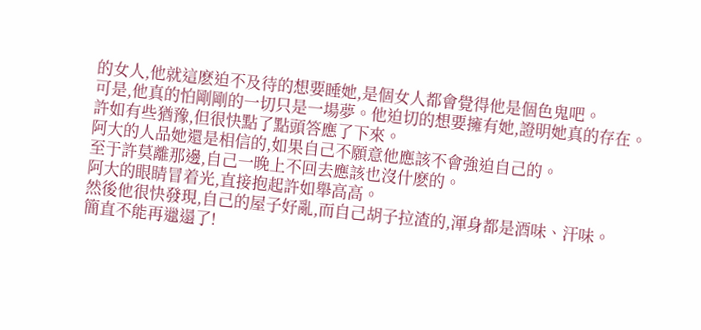的女人,他就這麽迫不及待的想要睡她,是個女人都會覺得他是個色鬼吧。
可是,他真的怕剛剛的一切只是一場夢。他迫切的想要擁有她,證明她真的存在。
許如有些猶豫,但很快點了點頭答應了下來。
阿大的人品她還是相信的,如果自己不願意他應該不會強迫自己的。
至于許莫離那邊,自己一晚上不回去應該也沒什麽的。
阿大的眼睛冒着光,直接抱起許如舉高高。
然後他很快發現,自己的屋子好亂,而自己胡子拉渣的,渾身都是酒味、汗味。
簡直不能再邋遢了!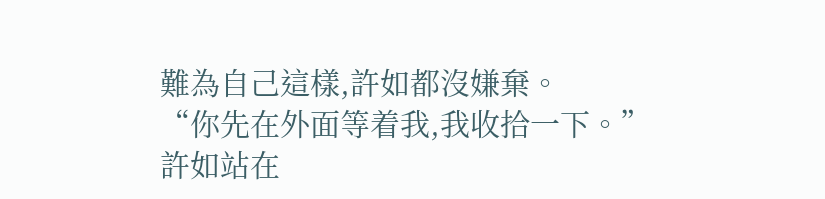難為自己這樣,許如都沒嫌棄。
“你先在外面等着我,我收拾一下。”
許如站在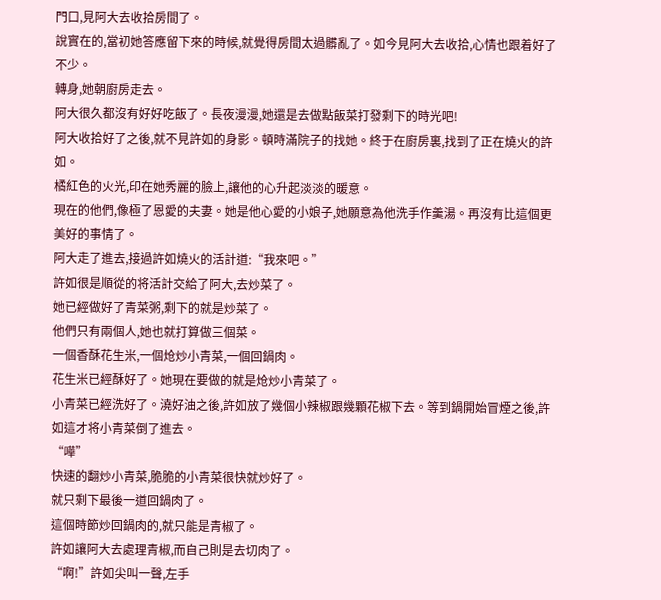門口,見阿大去收拾房間了。
說實在的,當初她答應留下來的時候,就覺得房間太過髒亂了。如今見阿大去收拾,心情也跟着好了不少。
轉身,她朝廚房走去。
阿大很久都沒有好好吃飯了。長夜漫漫,她還是去做點飯菜打發剩下的時光吧!
阿大收拾好了之後,就不見許如的身影。頓時滿院子的找她。終于在廚房裏,找到了正在燒火的許如。
橘紅色的火光,印在她秀麗的臉上,讓他的心升起淡淡的暖意。
現在的他們,像極了恩愛的夫妻。她是他心愛的小娘子,她願意為他洗手作羹湯。再沒有比這個更美好的事情了。
阿大走了進去,接過許如燒火的活計道:“我來吧。”
許如很是順從的将活計交給了阿大,去炒菜了。
她已經做好了青菜粥,剩下的就是炒菜了。
他們只有兩個人,她也就打算做三個菜。
一個香酥花生米,一個炝炒小青菜,一個回鍋肉。
花生米已經酥好了。她現在要做的就是炝炒小青菜了。
小青菜已經洗好了。澆好油之後,許如放了幾個小辣椒跟幾顆花椒下去。等到鍋開始冒煙之後,許如這才将小青菜倒了進去。
“嘩”
快速的翻炒小青菜,脆脆的小青菜很快就炒好了。
就只剩下最後一道回鍋肉了。
這個時節炒回鍋肉的,就只能是青椒了。
許如讓阿大去處理青椒,而自己則是去切肉了。
“啊!”許如尖叫一聲,左手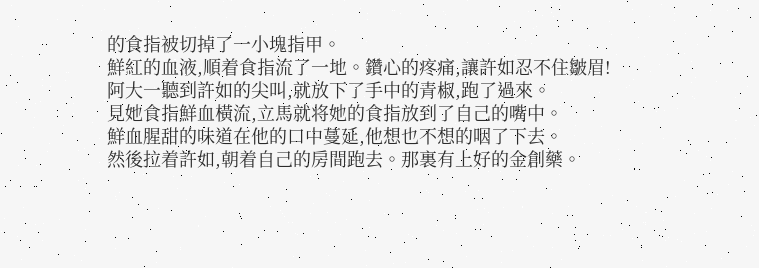的食指被切掉了一小塊指甲。
鮮紅的血液,順着食指流了一地。鑽心的疼痛,讓許如忍不住皺眉!
阿大一聽到許如的尖叫,就放下了手中的青椒,跑了過來。
見她食指鮮血橫流,立馬就将她的食指放到了自己的嘴中。
鮮血腥甜的味道在他的口中蔓延,他想也不想的咽了下去。
然後拉着許如,朝着自己的房間跑去。那裏有上好的金創藥。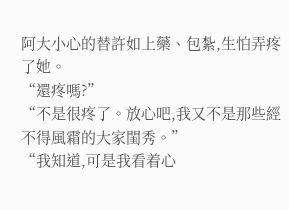阿大小心的替許如上藥、包紮,生怕弄疼了她。
“還疼嗎?”
“不是很疼了。放心吧,我又不是那些經不得風霜的大家閨秀。”
“我知道,可是我看着心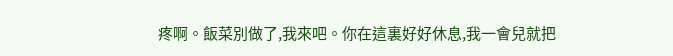疼啊。飯菜別做了,我來吧。你在這裏好好休息,我一會兒就把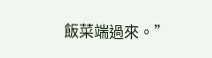飯菜端過來。”